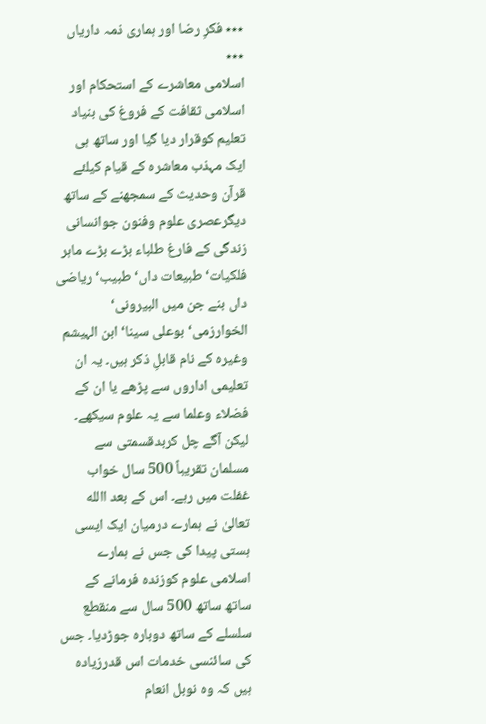٭٭٭ فکرِ رضا اور ہماری ذمہ داریاں ٭٭٭
اسلامی معاشرے کے استحکام اور اسلامی ثقافت کے فروغ کی بنیاد تعلیم کوقرار دیا گیا اور ساتھ ہی ایک مہذب معاشرہ کے قیام کیلئے قرآن وحدیث کے سمجھنے کے ساتھ دیگرعصری علوم وفنون جوانسانی زندگی کے فارغ طلباء بڑے بڑے ماہر فلکیات‘ طبیعات داں‘ طبیب‘ ریاضی داں بنے جن میں البیرونی‘ الخوارزمی‘ بوعلی سینا‘ ابن الہیشم وغیرہ کے نام قابلِ ذکر ہیں۔ یہ ان تعلیمی اداروں سے پڑھے یا ان کے فضلاء وعلما سے یہ علوم سیکھے۔ لیکن آگے چل کربدقسمتی سے مسلمان تقریباً 500 سال خواب غفلت میں رہے۔ اس کے بعد االله تعالیٰ نے ہمارے درمیان ایک ایسی ہستی پیدا کی جس نے ہمارے اسلامی علوم کوزندہ فرمانے کے ساتھ ساتھ 500 سال سے منقطع سلسلے کے ساتھ دوبارہ جوڑدیا۔ جس کی سائنسی خدمات اس قدرزیادہ ہیں کہ وہ نوبل انعام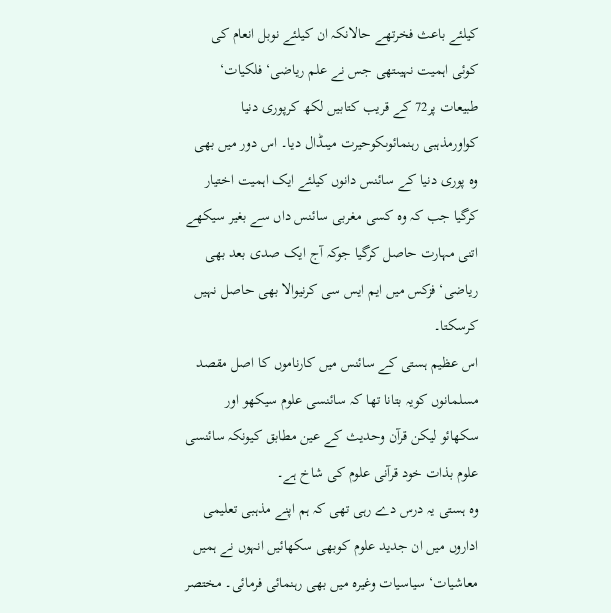کیلئے باعث فخرتھے حالانکہ ان کیلئے نوبل انعام کی کوئی اہمیت نہیںتھی جس نے علم ریاضی‘ فلکیات‘ طبیعات پر72 کے قریب کتابیں لکھ کرپوری دنیا کواورمذہبی رہنمائوںکوحیرت میںڈال دیا۔ اس دور میں بھی وہ پوری دنیا کے سائنس دانوں کیلئے ایک اہمیت اختیار کرگیا جب کہ وہ کسی مغربی سائنس داں سے بغیر سیکھے اتنی مہارت حاصل کرگیا جوکہ آج ایک صدی بعد بھی ریاضی‘ فزکس میں ایم ایس سی کرنیوالا بھی حاصل نہیں کرسکتا۔
اس عظیم ہستی کے سائنس میں کارناموں کا اصل مقصد مسلمانوں کویہ بتانا تھا کہ سائنسی علوم سیکھو اور سکھائو لیکن قرآن وحدیث کے عین مطابق کیونکہ سائنسی علوم بذات خود قرآنی علوم کی شاخ ہے۔
وہ ہستی یہ درس دے رہی تھی کہ ہم اپنے مذہبی تعلیمی اداروں میں ان جدید علوم کوبھی سکھائیں انہوں نے ہمیں معاشیات‘ سیاسیات وغیرہ میں بھی رہنمائی فرمائی۔ مختصر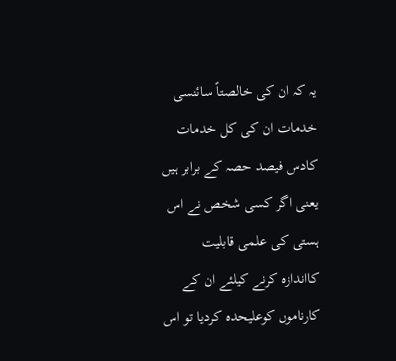یہ کہ ان کی خالصتاً سائنسی خدمات ان کی کل خدمات کادس فیصد حصہ کے برابر ہیں یعنی اگر کسی شخص نے اس ہستی کی علمی قابلیت کااندازہ کرنے کیلئے ان کے کارناموں کوعلیحدہ کردیا تو اس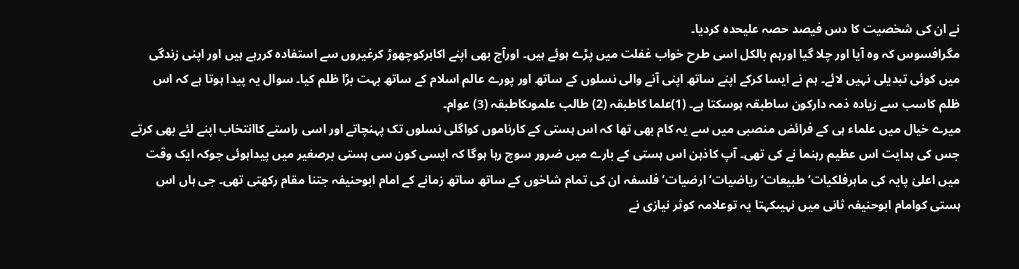نے ان کی شخصیت کا دس فیصد حصہ علیحدہ کردیا۔
مگرافسوس کہ وہ آیا اور چلا گیا اورہم بالکل اسی طرح خواب غفلت میں پڑے ہوئے ہیں۔ اورآج بھی اپنے اکابرکوچھوڑ کرغیروں سے استفادہ کررہے ہیں اور اپنی زندگی میں کوئی تبدیلی نہیں لائے۔ ہم نے ایسا کرکے اپنے ساتھ اپنی آنے والی نسلوں کے ساتھ اور پورے عالم اسلام کے ساتھ بہت بڑا ظلم کیا۔ سوال یہ پیدا ہوتا ہے کہ اس ظلم کاسب سے زیادہ ذمہ دارکون ساطبقہ ہوسکتا ہے۔ (1)علما کاطبقہ (2) طالب علموںکاطبقہ (3) عوام۔
میرے خیال میں علماء ہی کے فرائض منصبی میں سے یہ کام بھی تھا کہ اس ہستی کے کارناموں کواگلی نسلوں تک پہنچاتے اور اسی راستے کاانتخاب اپنے لئے بھی کرتے جس کی ہدایت اس عظیم رہنما نے کی تھی۔ آپ کاذہن اس ہستی کے بارے میں ضرور سوچ رہا ہوگا کہ ایسی کون سی ہستی برصغیر میں پیداہوئی جوکہ ایک وقت میں اعلیٰ پایہ کی ماہرفلکیات‘ طبیعات‘ ریاضیات‘ ارضیات‘ فلسفہ ان کی تمام شاخوں کے ساتھ ساتھ زمانے کے امام ابوحنیفہ جتنا مقام رکھتی تھی۔ جی ہاں اس ہستی کوامام ابوحنیفہ ثانی میں نہیںکہتا یہ توعلامہ کوثر نیازی نے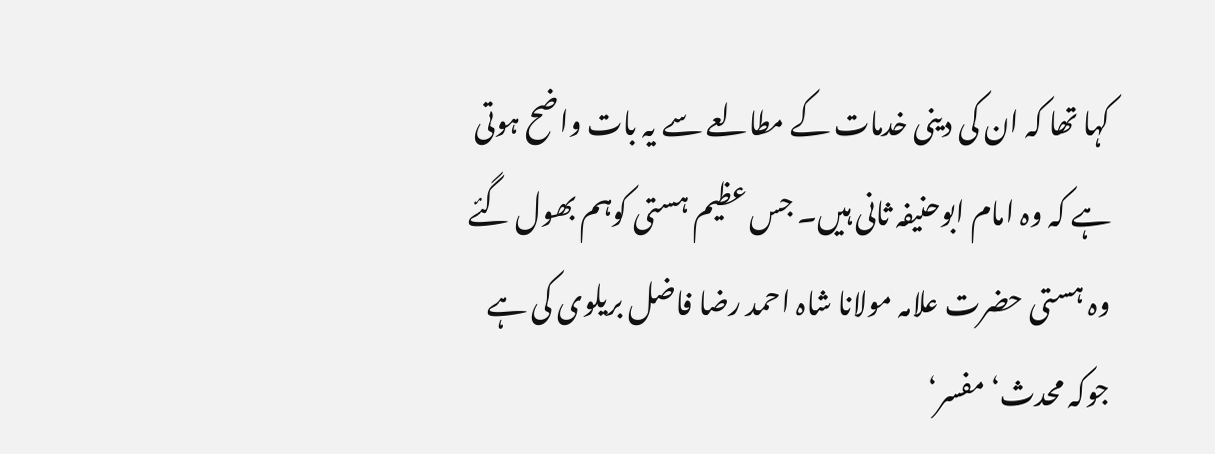کہا تھا کہ ان کی دینی خدمات کے مطالعے سے یہ بات واضح ہوتی ہے کہ وہ امام ابوحنیفہ ثانی ہیں۔ جس عظیم ہستی کوہم بھول گئے وہ ہستی حضرت علامہ مولانا شاہ احمد رضا فاضل بریلوی کی ہے جوکہ محدث‘ مفسر‘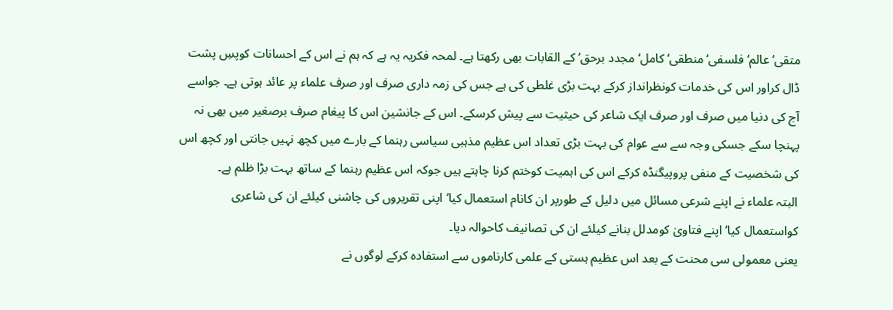متقی‘ عالم‘فلسفی‘ منطقی‘کامل‘ مجدد برحق‘ کے القابات بھی رکھتا ہے۔ لمحہ فکریہ یہ ہے کہ ہم نے اس کے احسانات کوپسِ پشت ڈال کراور اس کی خدمات کونظرانداز کرکے بہت بڑی غلطی کی ہے جس کی زمہ داری صرف اور صرف علماء پر عائد ہوتی ہے۔ جواسے آج کی دنیا میں صرف اور صرف ایک شاعر کی حیثیت سے پیش کرسکے۔ اس کے جانشین اس کا پیغام صرف برصغیر میں بھی نہ پہنچا سکے جسکی وجہ سے سے عوام کی بہت بڑی تعداد اس عظیم مذہبی سیاسی رہنما کے بارے میں کچھ نہیں جانتی اور کچھ اس کی شخصیت کے منفی پروپیگنڈہ کرکے اس کی اہمیت کوختم کرنا چاہتے ہیں جوکہ اس عظیم رہنما کے ساتھ بہت بڑا ظلم ہے۔
البتہ علماء نے اپنے شرعی مسائل میں دلیل کے طورپر ان کانام استعمال کیا‘ اپنی تقریروں کی چاشنی کیلئے ان کی شاعری کواستعمال کیا‘ اپنے فتاویٰ کومدلل بنانے کیلئے ان کی تصانیف کاحوالہ دیا۔
یعنی معمولی سی محنت کے بعد اس عظیم ہستی کے علمی کارناموں سے استفادہ کرکے لوگوں نے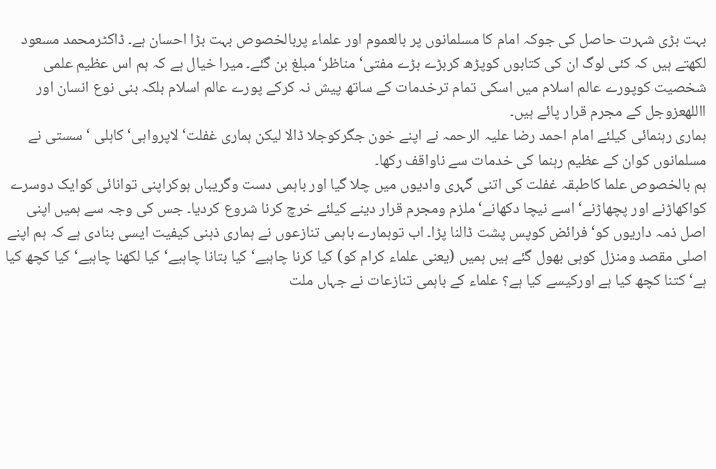بہت بڑی شہرت حاصل کی جوکہ امام کا مسلمانوں پر بالعموم اور علماء پربالخصوص بہت بڑا احسان ہے۔ ڈاکٹرمحمد مسعود لکھتے ہیں کہ کئی لوگ ان کی کتابوں کوپڑھ کربڑے بڑے مفتی‘ مناظر‘ مبلغ بن گئے۔ میرا خیال ہے کہ ہم اس عظیم علمی شخصیت کوپورے عالم اسلام میں اسکی تمام ترخدمات کے ساتھ پیش نہ کرکے پورے عالم اسلام بلکہ بنی نوع انسان اور االلهعزوجل کے مجرم قرار پائے ہیں۔
ہماری رہنمائی کیلئے امام احمد رضا علیہ الرحمہ نے اپنے خون جگرکوجلا ڈالا لیکن ہماری غفلت‘ لاپرواہی‘ کاہلی ‘ سستی نے مسلمانوں کوان کے عظیم رہنما کی خدمات سے ناواقف رکھا۔
ہم بالخصوص علما کاطبقہ غفلت کی اتنی گہری وادیوں میں چلا گیا اور باہمی دست وگریباں ہوکراپنی توانائی کوایک دوسرے کواکھاڑنے اور پچھاڑنے‘ اسے نیچا دکھانے‘ ملزم ومجرم قرار دینے کیلئے خرچ کرنا شروع کردیا۔ جس کی وجہ سے ہمیں اپنی اصل ذمہ داریوں کو‘ فرائض کوپس پشت ڈالنا پڑا۔ اب توہمارے باہمی تنازعوں نے ہماری ذہنی کیفیت ایسی بنادی ہے کہ ہم اپنے اصلی مقصد ومنزل کوہی بھول گئے ہیں ہمیں (یعنی علماء کرام کو) کیا کرنا چاہیے‘ کیا بتانا چاہیے‘ کیا لکھنا چاہیے‘ کیا کچھ کیا ہے‘ کتنا کچھ کیا ہے اورکیسے کیا ہے؟ علماء کے باہمی تنازعات نے جہاں ملت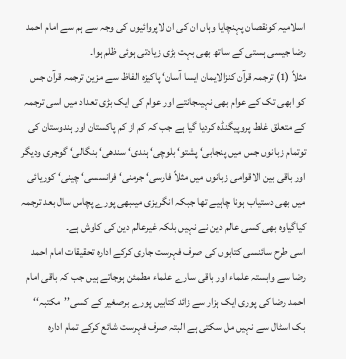اسلامیہ کونقصان پہنچایا وہاں ان کی ان لاپروائیوں کی وجہ سے ہم سے امام احمد رضا جیسی ہستی کے ساتھ بھی بہت بڑی زیادتی ہوئی ظلم ہوا۔
مثلاً (1) ترجمہ قرآن کنزالایمان ایسا آسان‘ پاکیزہ الفاظ سے مزین ترجمہ قرآن جس کو ابھی تک کے عوام بھی نہیںجانتے اور عوام کی ایک بڑی تعداد میں اسی ترجمہ کے متعلق غلط پروپیگنڈہ کردیا گیا ہے جب کہ کم از کم پاکستان اور ہندوستان کی توتمام زبانوں جس میں پنجابی‘ پشتو‘ بلوچی‘ ہندی‘ سندھی‘ بنگالی‘ گوجری ودیگر اور باقی بین الاقوامی زبانوں میں مثلاً فارسی‘ جرمنی‘ فرانسسی‘ چینی‘ کوریائی میں بھی دستیاب ہونا چاہیے تھا جبکہ انگریزی میںبھی پورے پچاس سال بعد ترجمہ کیاگیاوہ بھی کسی عالم دین نے نہیں بلکہ غیرعالم دین کی کاوش ہے۔
اسی طرح سائنسی کتابوں کی صرف فہرست جاری کرکے ادارہ تحقیقات امام احمد رضا سے وابستہ علماء اور باقی سارے علماء مطمئن ہوجاتے ہیں جب کہ باقی امام احمد رضا کی پوری ایک ہزار سے زائد کتابیں پورے برصغیر کے کسی’’مکتبہ‘‘ بک اسٹال سے نہیں مل سکتی ہے البتہ صرف فہرست شائع کرکے تمام ادارہ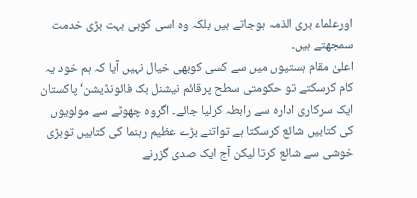اورعلماء بری الذمہ ہوجاتے ہیں بلکہ وہ اسی کوہی بہت بڑی خدمت سمجھتے ہیں۔
اعلیٰ مقام ہستیوں میں سے کسی کوبھی خیال نہیں آیا کہ ہم خود یہ کام کرسکتے تو حکومتی سطح پرقائم نیشنل بک فائونڈیشن‘ پاکستان ایک سرکاری ادارہ سے رابطہ کرلیا جائے۔ اگروہ چھوٹے سے مولویوں کی کتابیں شائع کرسکتا ہے تواتنے بڑے عظیم رہنما کی کتابیں توبڑی خوشی سے شائع کرتا لیکن آج ایک صدی گزرنے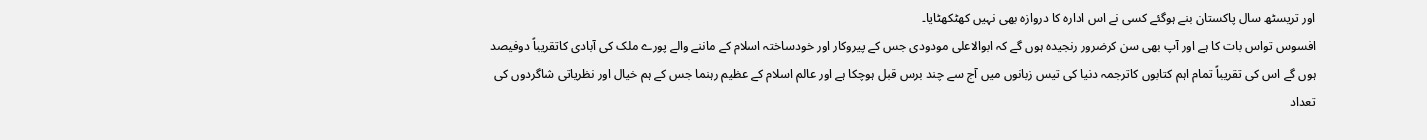اور تریسٹھ سال پاکستان بنے ہوگئے کسی نے اس ادارہ کا دروازہ بھی نہیں کھٹکھٹایا۔
افسوس تواس بات کا ہے اور آپ بھی سن کرضرور رنجیدہ ہوں گے کہ ابوالاعلی مودودی جس کے پیروکار اور خودساختہ اسلام کے ماننے والے پورے ملک کی آبادی کاتقریباً دوفیصد ہوں گے اس کی تقریباً تمام اہم کتابوں کاترجمہ دنیا کی تیس زبانوں میں آج سے چند برس قبل ہوچکا ہے اور عالم اسلام کے عظیم رہنما جس کے ہم خیال اور نظریاتی شاگردوں کی تعداد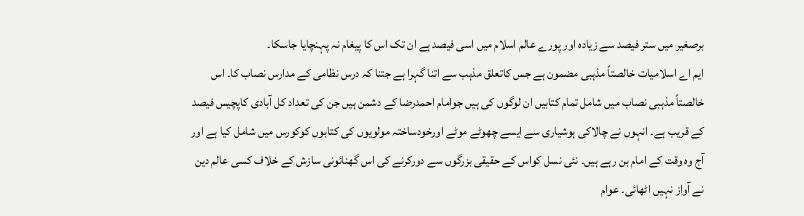برصغیر میں ستر فیصد سے زیادہ اور پورے عالم اسلام میں اسی فیصد ہے ان تک اس کا پیغام نہ پہنچایا جاسکا۔
ایم اے اسلامیات خالصتاً مذہبی مضمون ہے جس کاتعلق مذہب سے اتنا گہرا ہے جتنا کہ درس نظامی کے مدارس نصاب کا۔ اس خالصتاً مذہبی نصاب میں شامل تمام کتابیں ان لوگوں کی ہیں جوامام احمدرضا کے دشمن ہیں جن کی تعداد کل آبادی کاپچیس فیصد کے قریب ہے۔ انہوں نے چالاکی ہوشیاری سے ایسے چھوٹے موٹے اورخودساختہ مولویوں کی کتابوں کوکورس میں شامل کیا ہے اور آج وہ وقت کے امام بن رہے ہیں۔ نئی نسل کواس کے حقیقی بزرگوں سے دورکرنے کی اس گھنائونی سازش کے خلاف کسی عالم دین نے آواز نہیں اٹھائی۔ عوام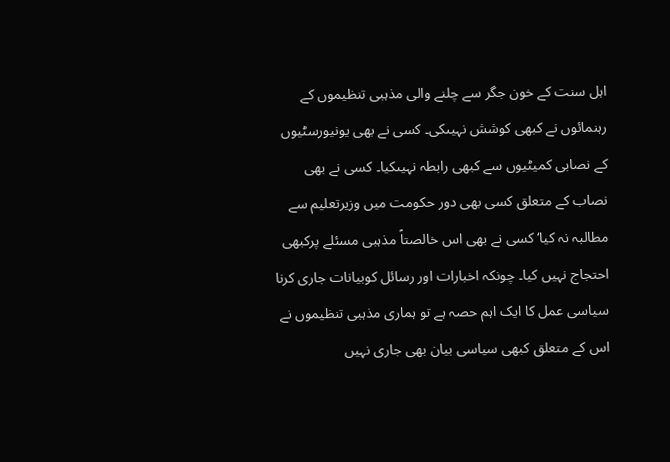اہل سنت کے خون جگر سے چلنے والی مذہبی تنظیموں کے رہنمائوں نے کبھی کوشش نہیںکی۔ کسی نے بھی یونیورسٹیوں کے نصابی کمیٹیوں سے کبھی رابطہ نہیںکیا۔ کسی نے بھی نصاب کے متعلق کسی بھی دور حکومت میں وزیرتعلیم سے مطالبہ نہ کیا‘ کسی نے بھی اس خالصتاً مذہبی مسئلے پرکبھی احتجاج نہیں کیا۔ چونکہ اخبارات اور رسائل کوبیانات جاری کرنا سیاسی عمل کا ایک اہم حصہ ہے تو ہماری مذہبی تنظیموں نے اس کے متعلق کبھی سیاسی بیان بھی جاری نہیں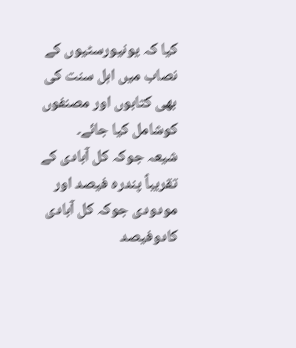کیا کہ یونیورسٹیوں کے نصاب میں اہل سنت کی بھی کتابوں اور مصنفوں کوشامل کیا جائے۔
شیعہ جوکہ کل آبادی کے تقریباً پندرہ فیصد اور مودودی جوکہ کل آبادی کادوفیصد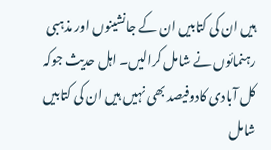ہیں ان کی کتابیں ان کے جانشینوں اور مذہبی رہنمائوں نے شامل کرالیں۔ اہل حدیث جوکہ کل آبادی کادوفیصد بھی نہیں ہیں ان کی کتابیں شامل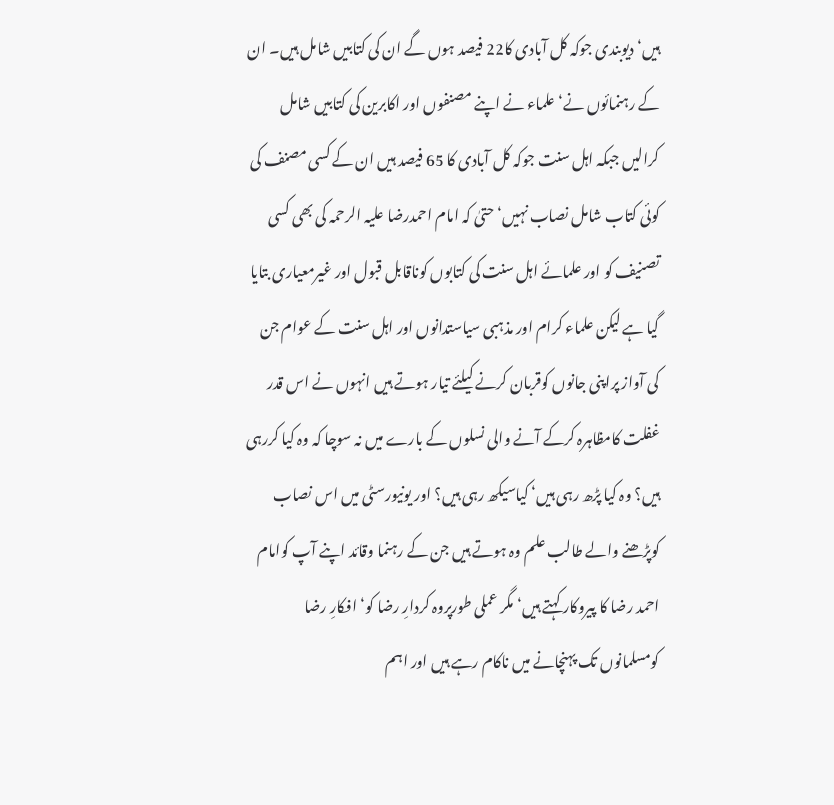ہیں‘ دیوبندی جوکہ کل آبادی کا22 فیصد ہوں گے ان کی کتابیں شامل ہیں۔ ان کے رہنمائوں نے‘ علماء نے اپنے مصنفوں اور اکابرین کی کتابیں شامل کرالیں جبکہ اہل سنت جوکہ کل آبادی کا 65 فیصد ہیں ان کے کسی مصنف کی کوئی کتاب شامل نصاب نہیں‘ حتیٰ کہ امام احمدرضا علیہ الرحمہ کی بھی کسی تصنیف کو اور علمائے اہل سنت کی کتابوں کوناقابل قبول اور غیرمعیاری بتایا گیا ہے لیکن علماء کرام اور مذہبی سیاستدانوں اور اہل سنت کے عوام جن کی آواز پراپنی جانوں کوقربان کرنے کیلئے تیار ہوتے ہیں انہوں نے اس قدر غفلت کامظاہرہ کرکے آنے والی نسلوں کے بارے میں نہ سوچا کہ وہ کیا کررہی ہیں؟ وہ کیا پڑھ رہی ہیں‘ کیاسیکھ رہی ہیں؟ اور یونیورسٹی میں اس نصاب کوپڑھنے والے طالب علم وہ ہوتے ہیں جن کے رہنما وقائد اپنے آپ کوامام احمد رضا کا پیروکار کہتے ہیں‘ مگر عملی طورپروہ کردارِ رضا کو‘ افکارِ رضا کومسلمانوں تک پہنچانے میں ناکام رہے ہیں اور اہم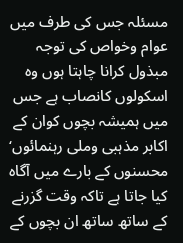مسئلہ جس کی طرف میں عوام وخواص کی توجہ مبذول کرانا چاہتا ہوں وہ اسکولوں کانصاب ہے جس میں ہمیشہ بچوں کوان کے اکابر مذہبی وملی رہنمائوں‘ محسنوں کے بارے میں آگاہ کیا جاتا ہے تاکہ وقت گزرنے کے ساتھ ساتھ ان بچوں کے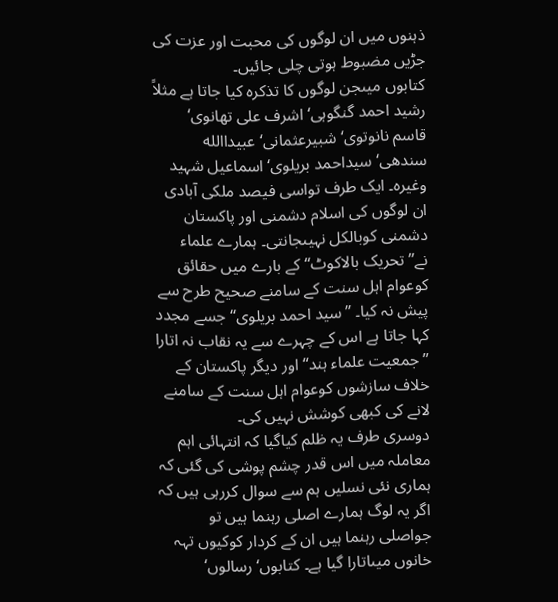ذہنوں میں ان لوگوں کی محبت اور عزت کی جڑیں مضبوط ہوتی چلی جائیں۔
کتابوں میںجن لوگوں کا تذکرہ کیا جاتا ہے مثلاً رشید احمد گنگوہی‘ اشرف علی تھانوی‘ قاسم نانوتوی‘ شبیرعثمانی‘ عبیداالله سندھی‘ سیداحمد بریلوی‘ اسماعیل شہید وغیرہ۔ ایک طرف تواسی فیصد ملکی آبادی ان لوگوں کی اسلام دشمنی اور پاکستان دشمنی کوبالکل نہیںجانتی۔ ہمارے علماء نے’’تحریک بالاکوٹ‘‘ کے بارے میں حقائق کوعوام اہل سنت کے سامنے صحیح طرح سے پیش نہ کیا۔ ’’سید احمد بریلوی‘‘ جسے مجدد کہا جاتا ہے اس کے چہرے سے یہ نقاب نہ اتارا ’’جمعیت علماء ہند‘‘ اور دیگر پاکستان کے خلاف سازشوں کوعوام اہل سنت کے سامنے لانے کی کبھی کوشش نہیں کی۔
دوسری طرف یہ ظلم کیاگیا کہ انتہائی اہم معاملہ میں اس قدر چشم پوشی کی گئی کہ ہماری نئی نسلیں ہم سے سوال کررہی ہیں کہ اگر یہ لوگ ہمارے اصلی رہنما ہیں تو جواصلی رہنما ہیں ان کے کردار کوکیوں تہہ خانوں میںاتارا گیا ہے۔ کتابوں‘ رسالوں‘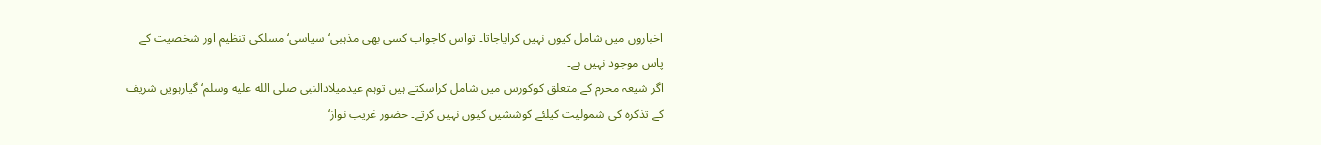اخباروں میں شامل کیوں نہیں کرایاجاتا۔ تواس کاجواب کسی بھی مذہبی‘ سیاسی‘ مسلکی تنظیم اور شخصیت کے پاس موجود نہیں ہے۔
اگر شیعہ محرم کے متعلق کوکورس میں شامل کراسکتے ہیں توہم عیدمیلادالنبی صلى الله عليه وسلم‘ گیارہویں شریف کے تذکرہ کی شمولیت کیلئے کوششیں کیوں نہیں کرتے۔ حضور غریب نواز‘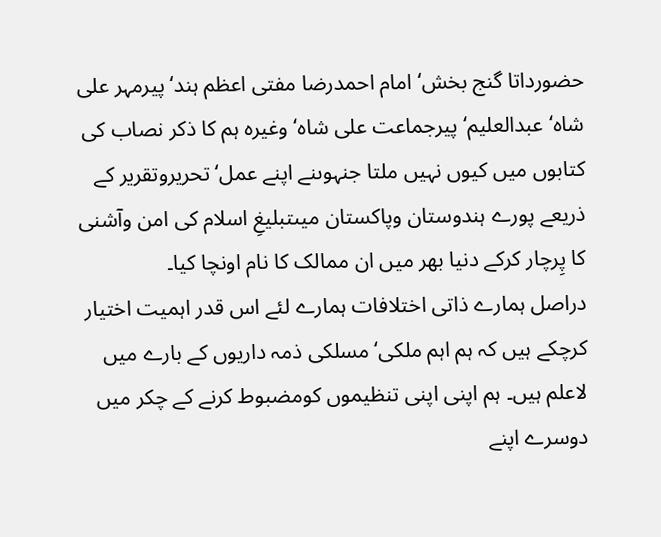حضورداتا گنج بخش‘ امام احمدرضا مفتی اعظم ہند‘ پیرمہر علی شاہ‘ عبدالعلیم‘ پیرجماعت علی شاہ‘ وغیرہ ہم کا ذکر نصاب کی کتابوں میں کیوں نہیں ملتا جنہوںنے اپنے عمل‘ تحریروتقریر کے ذریعے پورے ہندوستان وپاکستان میںتبلیغِ اسلام کی امن وآشنی کا پِرچار کرکے دنیا بھر میں ان ممالک کا نام اونچا کیا۔
دراصل ہمارے ذاتی اختلافات ہمارے لئے اس قدر اہمیت اختیار کرچکے ہیں کہ ہم اہم ملکی‘ مسلکی ذمہ داریوں کے بارے میں لاعلم ہیں۔ ہم اپنی اپنی تنظیموں کومضبوط کرنے کے چکر میں دوسرے اپنے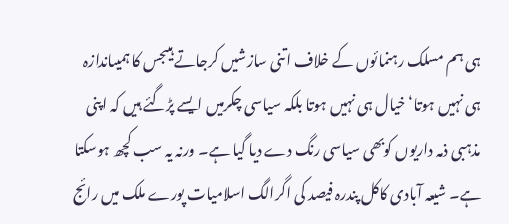ہی ہم مسلک رہنمائوں کے خلاف اتنی سازشیں کرجاتے ہیںجس کا ہمیںاندازہ ہی نہیں ہوتا‘ خیال ہی نہیں ہوتا بلکہ سیاسی چکرمیں ایسے پڑگئے ہیں کہ اپنی مذہبی ذمہ داریوں کوبھی سیاسی رنگ دے دیا گیا ہے۔ ورنہ یہ سب کچھ ہوسکتا ہے۔ شیعہ آبادی کاکل پندرہ فیصد کی اگرالگ اسلامیات پورے ملک میں رائج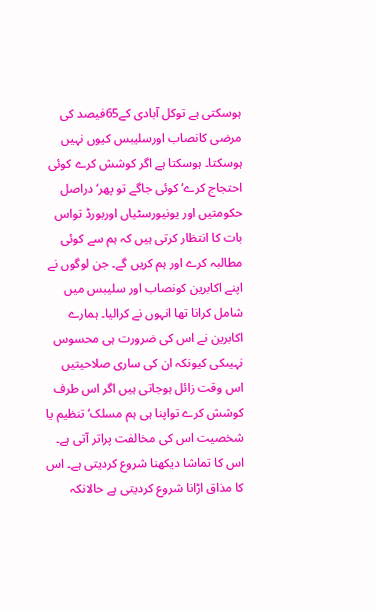ہوسکتی ہے توکل آبادی کے65فیصد کی مرضی کانصاب اورسلیبس کیوں نہیں ہوسکتا۔ ہوسکتا ہے اگر کوشش کرے کوئی احتجاج کرے‘ کوئی جاگے تو پھر‘ دراصل حکومتیں اور یونیورسٹیاں اوربورڈ تواس بات کا انتظار کرتی ہیں کہ ہم سے کوئی مطالبہ کرے اور ہم کریں گے۔ جن لوگوں نے اپنے اکابرین کونصاب اور سلیبس میں شامل کرانا تھا انہوں نے کرالیا۔ ہمارے اکابرین نے اس کی ضرورت ہی محسوس نہیںکی کیونکہ ان کی ساری صلاحیتیں اس وقت زائل ہوجاتی ہیں اگر اس طرف کوشش کرے تواپنا ہی ہم مسلک‘ تنظیم یا شخصیت اس کی مخالفت پراتر آتی ہے۔ اس کا تماشا دیکھنا شروع کردیتی ہے۔ اس کا مذاق اڑانا شروع کردیتی ہے حالانکہ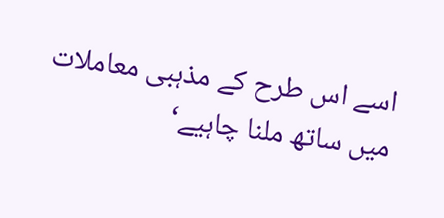اسے اس طرح کے مذہبی معاملات میں ساتھ ملنا چاہیے‘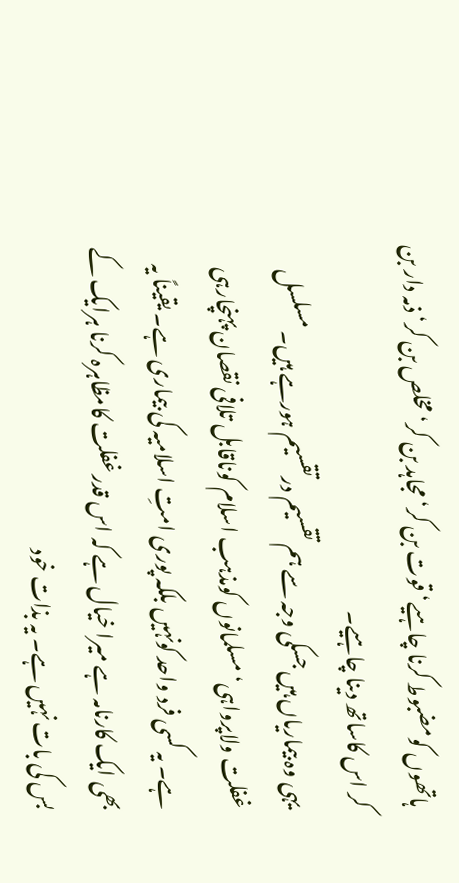ہاتھوں کومضبوط کرنا چاہیے‘ قوت بن کر‘ مجاہد بن کر‘ مخلص بن کر‘ ذمہ دار بن کر اس کاساتھ دینا چاہیے۔
یہی وہ بیماریاں ہیں جسکی وجہ سے ہم تقسیم درتقسیم ہورہے ہیں۔ مسلسل غفلت ولاپرواہی‘ مسلمانوں کومذہب اسلام کوناقابل تلافی نقصان پہنچارہی ہے۔ یہ کسی فرد واحد کونہیں بلکہ پوری امتِ اسلامیہ کی بیماری ہے۔ یقیناً یہ بھی ایک کارنامہ ہے میرا خیال ہے کہ اس قدر غفلت کامظاہرہ کرنا ہرایک کے بس کی بات نہیں ہے۔ یہ بذات خود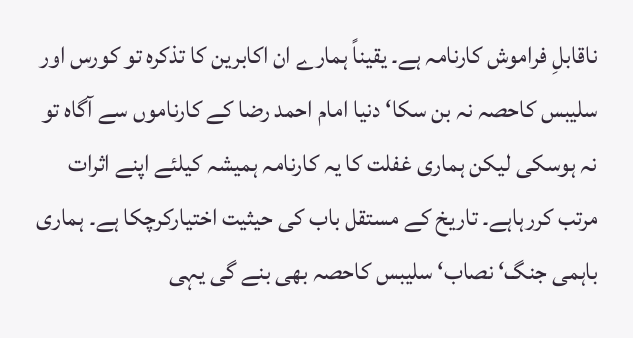ناقابلِ فراموش کارنامہ ہے۔ یقیناً ہمارے ان اکابرین کا تذکرہ تو کورس اور سلیبس کاحصہ نہ بن سکا‘ دنیا امام احمد رضا کے کارناموں سے آگاہ تو نہ ہوسکی لیکن ہماری غفلت کا یہ کارنامہ ہمیشہ کیلئے اپنے اثرات مرتب کررہاہے۔ تاریخ کے مستقل باب کی حیثیت اختیارکرچکا ہے۔ ہماری باہمی جنگ‘ نصاب‘ سلیبس کاحصہ بھی بنے گی یہی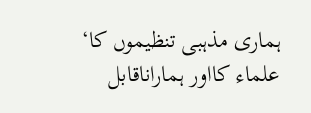ہماری مذہبی تنظیموں کا‘ علماء کااور ہماراناقابل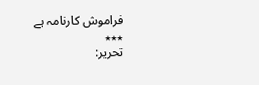فراموش کارنامہ ہے
٭٭٭
تحریر: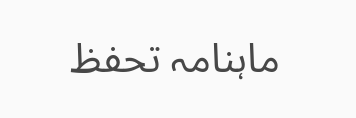ماہنامہ تحفظ